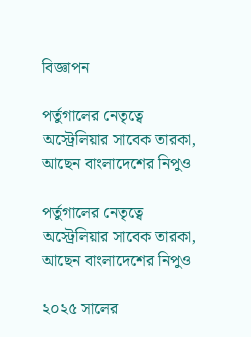বিজ্ঞাপন

পর্তুগালের নেতৃত্বে অস্ট্রেলিয়ার সাবেক তারকা, আছেন বাংলাদেশের নিপুও

পর্তুগালের নেতৃত্বে অস্ট্রেলিয়ার সাবেক তারকা, আছেন বাংলাদেশের নিপুও

২০২৫ সালের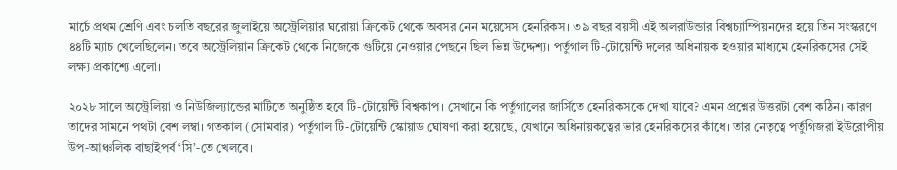মার্চে প্রথম শ্রেণি এবং চলতি বছরের জুলাইয়ে অস্ট্রেলিয়ার ঘরোয়া ক্রিকেট থেকে অবসর নেন ময়েসেস হেনরিকস। ৩৯ বছর বয়সী এই অলরাউন্ডার বিশ্বচ্যাম্পিয়নদের হয়ে তিন সংস্করণে ৪৪টি ম্যাচ খেলেছিলেন। তবে অস্ট্রেলিয়ান ক্রিকেট থেকে নিজেকে গুটিয়ে নেওয়ার পেছনে ছিল ভিন্ন উদ্দেশ্য। পর্তুগাল টি-টোয়েন্টি দলের অধিনায়ক হওয়ার মাধ্যমে হেনরিকসের সেই লক্ষ্য প্রকাশ্যে এলো।

২০২৮ সালে অস্ট্রেলিয়া ও নিউজিল্যান্ডের মাটিতে অনুষ্ঠিত হবে টি-টোয়েন্টি বিশ্বকাপ। সেখানে কি পর্তুগালের জার্সিতে হেনরিকসকে দেখা যাবে? এমন প্রশ্নের উত্তরটা বেশ কঠিন। কারণ তাদের সামনে পথটা বেশ লম্বা। গতকাল (সোমবার) পর্তুগাল টি-টোয়েন্টি স্কোয়াড ঘোষণা করা হয়েছে, যেখানে অধিনায়কত্বের ভার হেনরিকসের কাঁধে। তার নেতৃত্বে পর্তুগিজরা ইউরোপীয় উপ-আঞ্চলিক বাছাইপর্ব ‘সি’-তে খেলবে।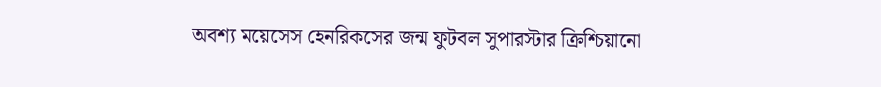অবশ্য ময়েসেস হেনরিকসের জন্ম ফুটবল সুপারস্টার ক্রিশ্চিয়ানো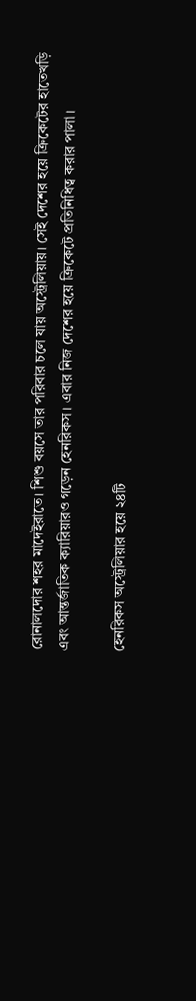রোনালদোর শহর মাদেইরাতে। শিশু বয়সে তার পরিবার চলে যায় অস্ট্রেলিয়ায়। সেই দেশের হয়ে ক্রিকেটের হাতেখড়ি এবং আন্তর্জাতিক ক্যারিয়ারও গড়েন হেনরিকস। এবার নিজ দেশের হয়ে ক্রিকেটে প্রতিনিধিত্ব করার পালা।

হেনরিকস অস্ট্রেলিয়ার হয়ে ২৪টি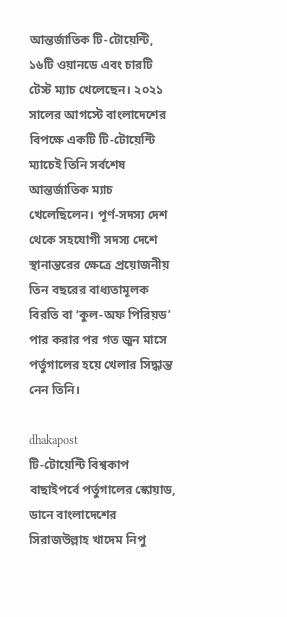আন্তর্জাতিক টি-টোয়েন্টি, ১৬টি ওয়ানডে এবং চারটি টেস্ট ম্যাচ খেলেছেন। ২০২১ সালের আগস্টে বাংলাদেশের বিপক্ষে একটি টি-টোয়েন্টি ম্যাচেই তিনি সর্বশেষ আন্তর্জাতিক ম্যাচ খেলেছিলেন। পূর্ণ-সদস্য দেশ থেকে সহযোগী সদস্য দেশে স্থানান্তরের ক্ষেত্রে প্রয়োজনীয় তিন বছরের বাধ্যতামূলক বিরতি বা ‘কুল-অফ পিরিয়ড’ পার করার পর গত জুন মাসে পর্তুগালের হয়ে খেলার সিদ্ধান্ত নেন তিনি।

dhakapost
টি-টোয়েন্টি বিশ্বকাপ বাছাইপর্বে পর্তুগালের স্কোয়াড, ডানে বাংলাদেশের সিরাজউল্লাহ খাদেম নিপু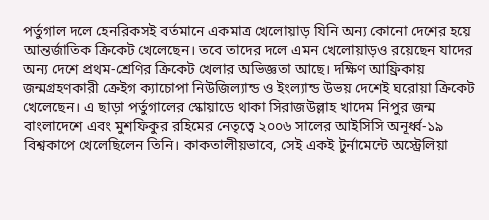পর্তুগাল দলে হেনরিকসই বর্তমানে একমাত্র খেলোয়াড় যিনি অন্য কোনো দেশের হয়ে আন্তর্জাতিক ক্রিকেট খেলেছেন। তবে তাদের দলে এমন খেলোয়াড়ও রয়েছেন যাদের অন্য দেশে প্রথম-শ্রেণির ক্রিকেট খেলার অভিজ্ঞতা আছে। দক্ষিণ আফ্রিকায় জন্মগ্রহণকারী ক্রেইগ ক্যাচোপা নিউজিল্যান্ড ও ইংল্যান্ড উভয় দেশেই ঘরোয়া ক্রিকেট খেলেছেন। এ ছাড়া পর্তুগালের স্কোয়াডে থাকা সিরাজউল্লাহ খাদেম নিপুর জন্ম বাংলাদেশে এবং মুশফিকুর রহিমের নেতৃত্বে ২০০৬ সালের আইসিসি অনূর্ধ্ব-১৯ বিশ্বকাপে খেলেছিলেন তিনি। কাকতালীয়ভাবে, সেই একই টুর্নামেন্টে অস্ট্রেলিয়া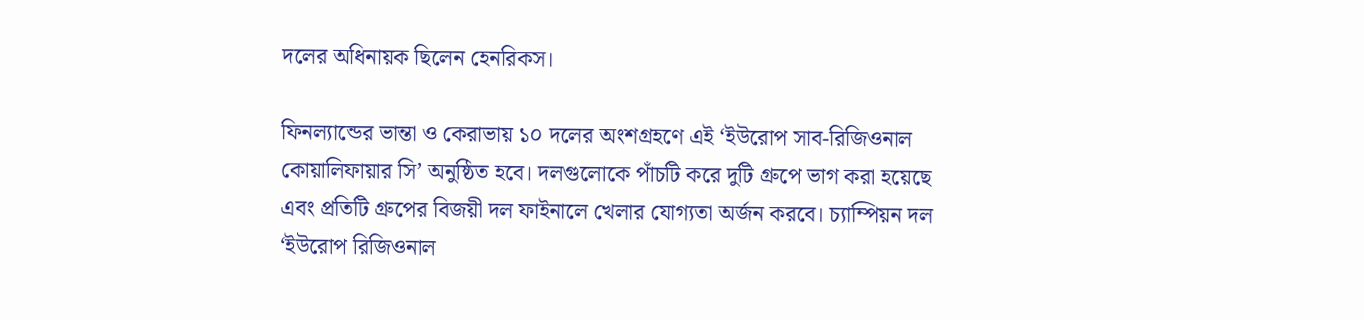দলের অধিনায়ক ছিলেন হেনরিকস।

ফিনল্যান্ডের ভান্তা ও কেরাভায় ১০ দলের অংশগ্রহণে এই ‘ইউরোপ সাব-রিজিওনাল কোয়ালিফায়ার সি’ অনুষ্ঠিত হবে। দলগুলোকে পাঁচটি করে দুটি গ্রুপে ভাগ করা হয়েছে এবং প্রতিটি গ্রুপের বিজয়ী দল ফাইনালে খেলার যোগ্যতা অর্জন করবে। চ্যাম্পিয়ন দল ‘ইউরোপ রিজিওনাল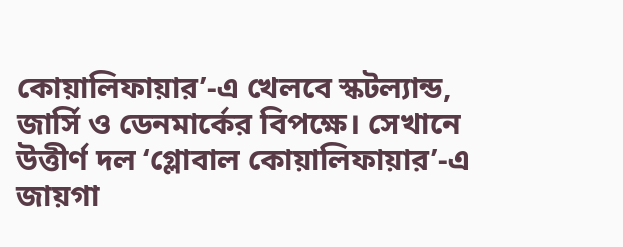কোয়ালিফায়ার’-এ খেলবে স্কটল্যান্ড, জার্সি ও ডেনমার্কের বিপক্ষে। সেখানে উত্তীর্ণ দল ‘গ্লোবাল কোয়ালিফায়ার’-এ জায়গা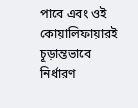পাবে এবং ওই কোয়ালিফায়ারই চূড়ান্তভাবে নির্ধারণ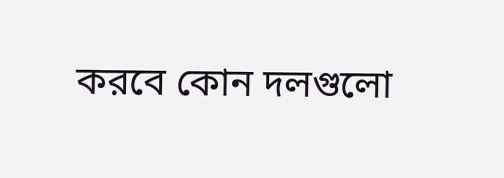করবে কোন দলগুলো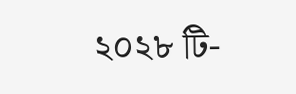২০২৮ টি-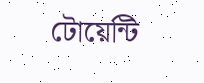টোয়েন্টি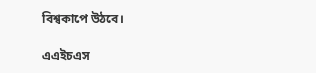বিশ্বকাপে ‍উঠবে।

এএইচএস